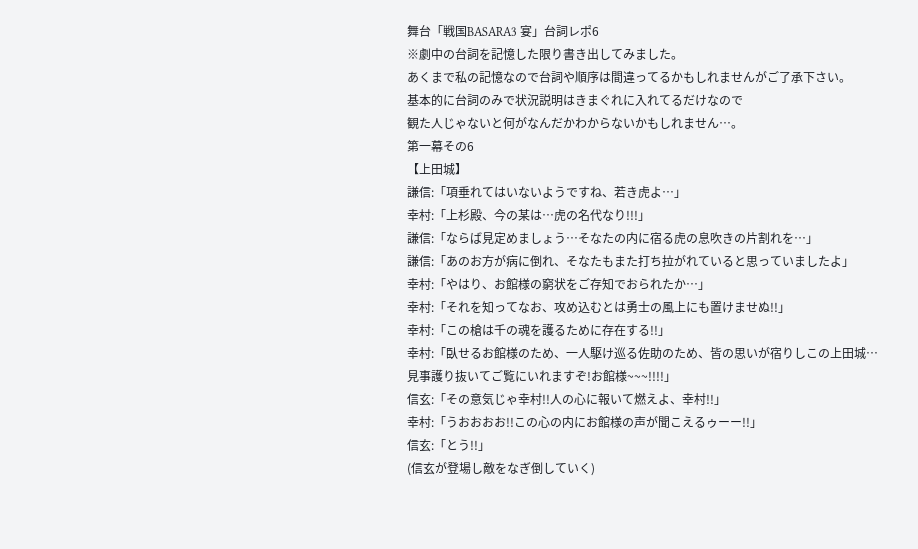舞台「戦国BASARA3 宴」台詞レポ6
※劇中の台詞を記憶した限り書き出してみました。
あくまで私の記憶なので台詞や順序は間違ってるかもしれませんがご了承下さい。
基本的に台詞のみで状況説明はきまぐれに入れてるだけなので
観た人じゃないと何がなんだかわからないかもしれません…。
第一幕その6
【上田城】
謙信:「項垂れてはいないようですね、若き虎よ…」
幸村:「上杉殿、今の某は…虎の名代なり!!!」
謙信:「ならば見定めましょう…そなたの内に宿る虎の息吹きの片割れを…」
謙信:「あのお方が病に倒れ、そなたもまた打ち拉がれていると思っていましたよ」
幸村:「やはり、お館様の窮状をご存知でおられたか…」
幸村:「それを知ってなお、攻め込むとは勇士の風上にも置けませぬ!!」
幸村:「この槍は千の魂を護るために存在する!!」
幸村:「臥せるお館様のため、一人駆け巡る佐助のため、皆の思いが宿りしこの上田城…
見事護り抜いてご覧にいれますぞ!お館様~~~!!!!」
信玄:「その意気じゃ幸村!!人の心に報いて燃えよ、幸村!!」
幸村:「うおおおお!!この心の内にお館様の声が聞こえるゥーー!!」
信玄:「とう!!」
(信玄が登場し敵をなぎ倒していく)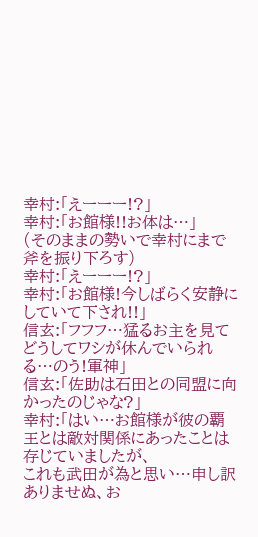幸村:「えーーー!?」
幸村:「お館様!!お体は…」
(そのままの勢いで幸村にまで斧を振り下ろす)
幸村:「えーーー!?」
幸村:「お館様!今しばらく安静にしていて下され!!」
信玄:「フフフ…猛るお主を見てどうしてワシが休んでいられる…のう!軍神」
信玄:「佐助は石田との同盟に向かったのじゃな?」
幸村:「はい…お館様が彼の覇王とは敵対関係にあったことは存じていましたが、
これも武田が為と思い…申し訳ありませぬ、お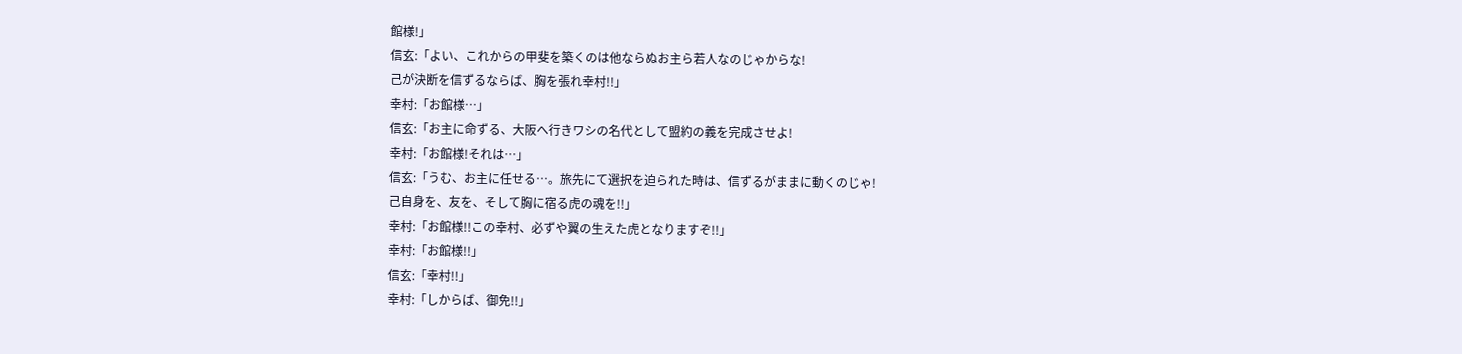館様!」
信玄:「よい、これからの甲斐を築くのは他ならぬお主ら若人なのじゃからな!
己が決断を信ずるならば、胸を張れ幸村!!」
幸村:「お館様…」
信玄:「お主に命ずる、大阪へ行きワシの名代として盟約の義を完成させよ!
幸村:「お館様!それは…」
信玄:「うむ、お主に任せる…。旅先にて選択を迫られた時は、信ずるがままに動くのじゃ!
己自身を、友を、そして胸に宿る虎の魂を!!」
幸村:「お館様!!この幸村、必ずや翼の生えた虎となりますぞ!!」
幸村:「お館様!!」
信玄:「幸村!!」
幸村:「しからば、御免!!」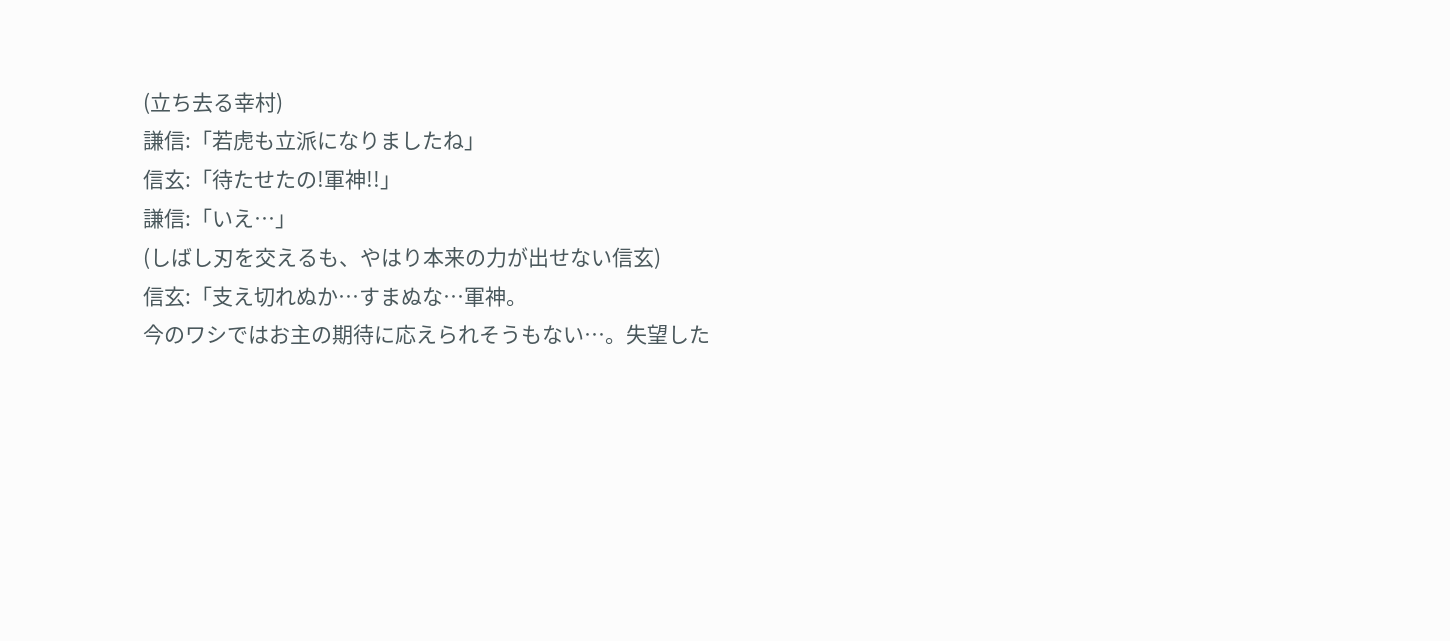(立ち去る幸村)
謙信:「若虎も立派になりましたね」
信玄:「待たせたの!軍神!!」
謙信:「いえ…」
(しばし刃を交えるも、やはり本来の力が出せない信玄)
信玄:「支え切れぬか…すまぬな…軍神。
今のワシではお主の期待に応えられそうもない…。失望した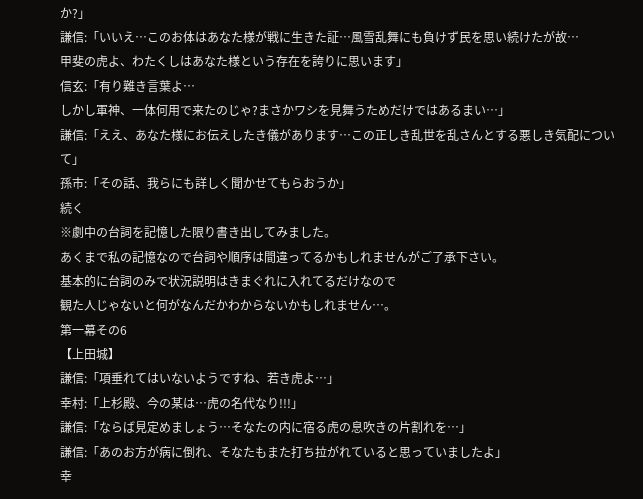か?」
謙信:「いいえ…このお体はあなた様が戦に生きた証…風雪乱舞にも負けず民を思い続けたが故…
甲斐の虎よ、わたくしはあなた様という存在を誇りに思います」
信玄:「有り難き言葉よ…
しかし軍神、一体何用で来たのじゃ?まさかワシを見舞うためだけではあるまい…」
謙信:「ええ、あなた様にお伝えしたき儀があります…この正しき乱世を乱さんとする悪しき気配について」
孫市:「その話、我らにも詳しく聞かせてもらおうか」
続く
※劇中の台詞を記憶した限り書き出してみました。
あくまで私の記憶なので台詞や順序は間違ってるかもしれませんがご了承下さい。
基本的に台詞のみで状況説明はきまぐれに入れてるだけなので
観た人じゃないと何がなんだかわからないかもしれません…。
第一幕その6
【上田城】
謙信:「項垂れてはいないようですね、若き虎よ…」
幸村:「上杉殿、今の某は…虎の名代なり!!!」
謙信:「ならば見定めましょう…そなたの内に宿る虎の息吹きの片割れを…」
謙信:「あのお方が病に倒れ、そなたもまた打ち拉がれていると思っていましたよ」
幸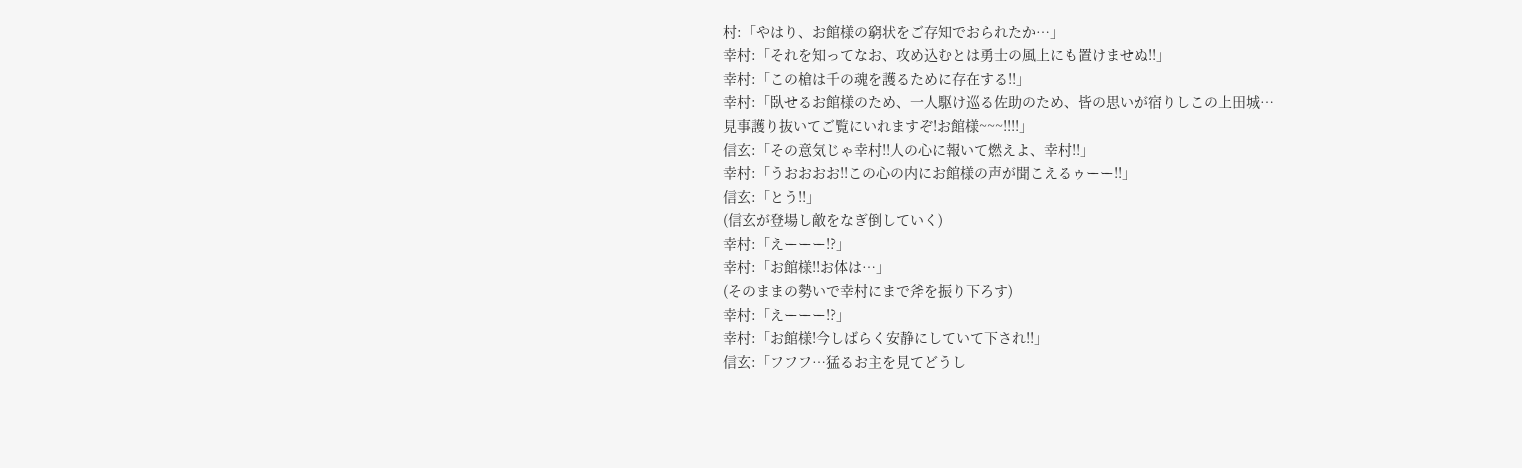村:「やはり、お館様の窮状をご存知でおられたか…」
幸村:「それを知ってなお、攻め込むとは勇士の風上にも置けませぬ!!」
幸村:「この槍は千の魂を護るために存在する!!」
幸村:「臥せるお館様のため、一人駆け巡る佐助のため、皆の思いが宿りしこの上田城…
見事護り抜いてご覧にいれますぞ!お館様~~~!!!!」
信玄:「その意気じゃ幸村!!人の心に報いて燃えよ、幸村!!」
幸村:「うおおおお!!この心の内にお館様の声が聞こえるゥーー!!」
信玄:「とう!!」
(信玄が登場し敵をなぎ倒していく)
幸村:「えーーー!?」
幸村:「お館様!!お体は…」
(そのままの勢いで幸村にまで斧を振り下ろす)
幸村:「えーーー!?」
幸村:「お館様!今しばらく安静にしていて下され!!」
信玄:「フフフ…猛るお主を見てどうし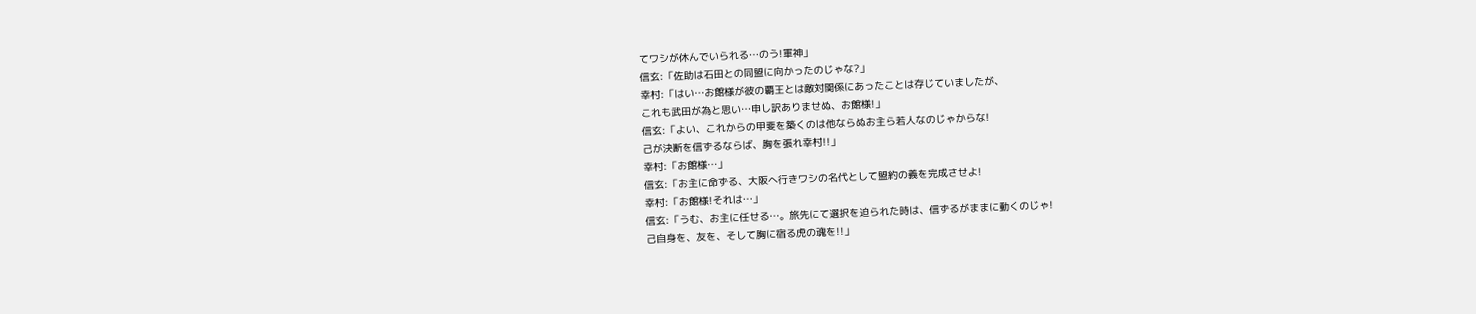てワシが休んでいられる…のう!軍神」
信玄:「佐助は石田との同盟に向かったのじゃな?」
幸村:「はい…お館様が彼の覇王とは敵対関係にあったことは存じていましたが、
これも武田が為と思い…申し訳ありませぬ、お館様!」
信玄:「よい、これからの甲斐を築くのは他ならぬお主ら若人なのじゃからな!
己が決断を信ずるならば、胸を張れ幸村!!」
幸村:「お館様…」
信玄:「お主に命ずる、大阪へ行きワシの名代として盟約の義を完成させよ!
幸村:「お館様!それは…」
信玄:「うむ、お主に任せる…。旅先にて選択を迫られた時は、信ずるがままに動くのじゃ!
己自身を、友を、そして胸に宿る虎の魂を!!」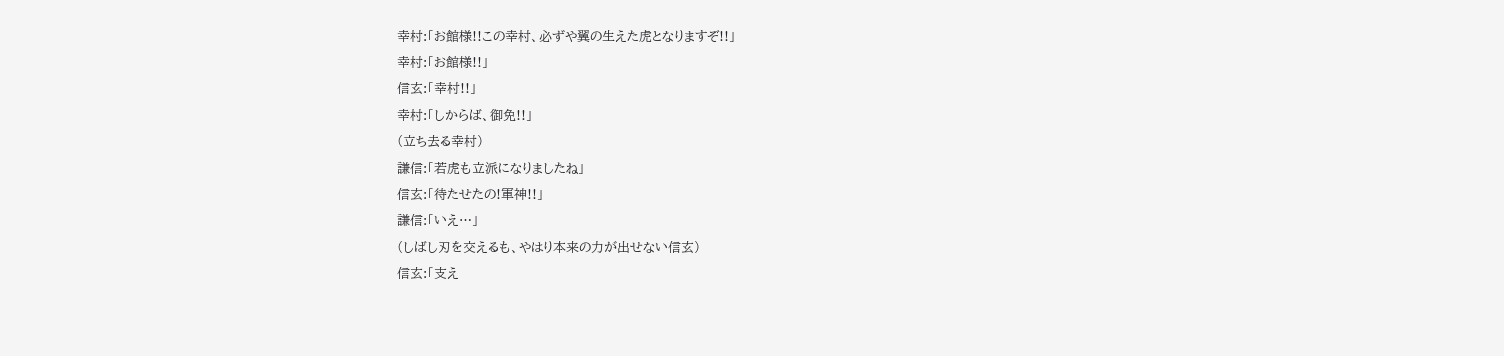幸村:「お館様!!この幸村、必ずや翼の生えた虎となりますぞ!!」
幸村:「お館様!!」
信玄:「幸村!!」
幸村:「しからば、御免!!」
(立ち去る幸村)
謙信:「若虎も立派になりましたね」
信玄:「待たせたの!軍神!!」
謙信:「いえ…」
(しばし刃を交えるも、やはり本来の力が出せない信玄)
信玄:「支え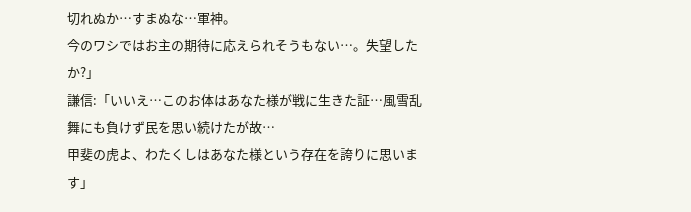切れぬか…すまぬな…軍神。
今のワシではお主の期待に応えられそうもない…。失望したか?」
謙信:「いいえ…このお体はあなた様が戦に生きた証…風雪乱舞にも負けず民を思い続けたが故…
甲斐の虎よ、わたくしはあなた様という存在を誇りに思います」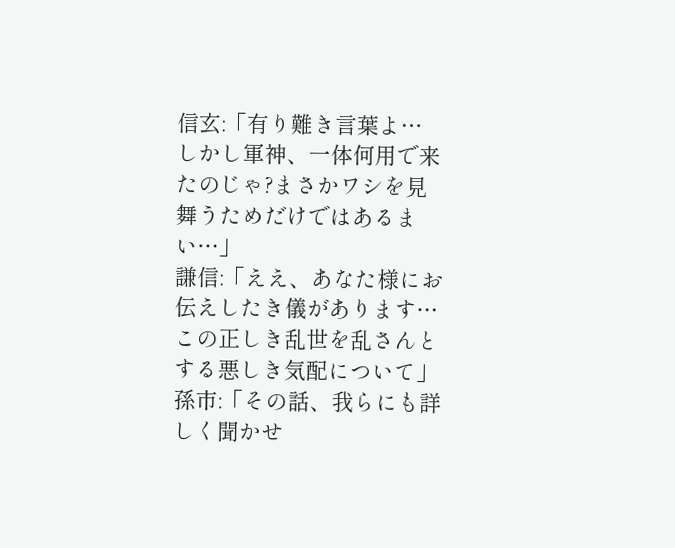信玄:「有り難き言葉よ…
しかし軍神、一体何用で来たのじゃ?まさかワシを見舞うためだけではあるまい…」
謙信:「ええ、あなた様にお伝えしたき儀があります…この正しき乱世を乱さんとする悪しき気配について」
孫市:「その話、我らにも詳しく聞かせ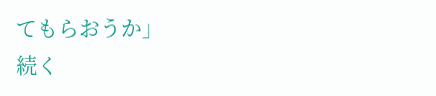てもらおうか」
続く